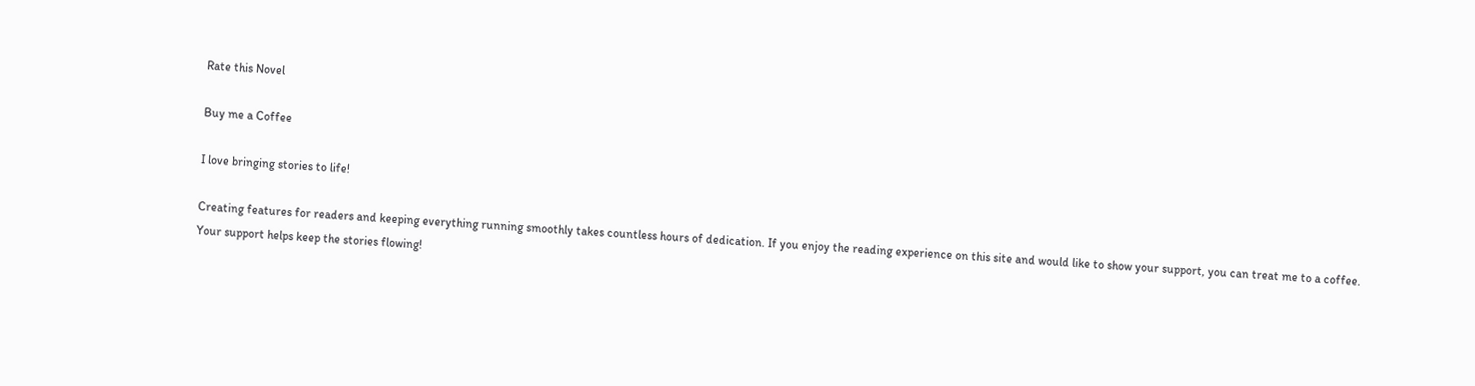Rate this Novel

Buy me a Coffee

I love bringing stories to life!

Creating features for readers and keeping everything running smoothly takes countless hours of dedication. If you enjoy the reading experience on this site and would like to show your support, you can treat me to a coffee. Your support helps keep the stories flowing!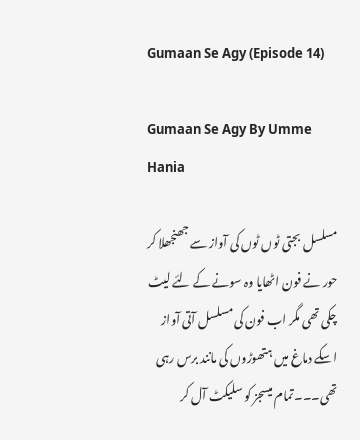Gumaan Se Agy (Episode 14)

Gumaan Se Agy By Umme Hania

مسلسل بجتی ٹوں ٹوں کی آواز سے جھنجھلا کر حور نے فون اٹھایا وہ سونے کے لئے لیٹ چکی تھی مگر اب فون کی مسلسل آتی آواز اسکے دماغ میں ہتھوڑوں کی مانند برس رہی تھی۔۔۔تمام میسجز کو سلیکٹ آل کر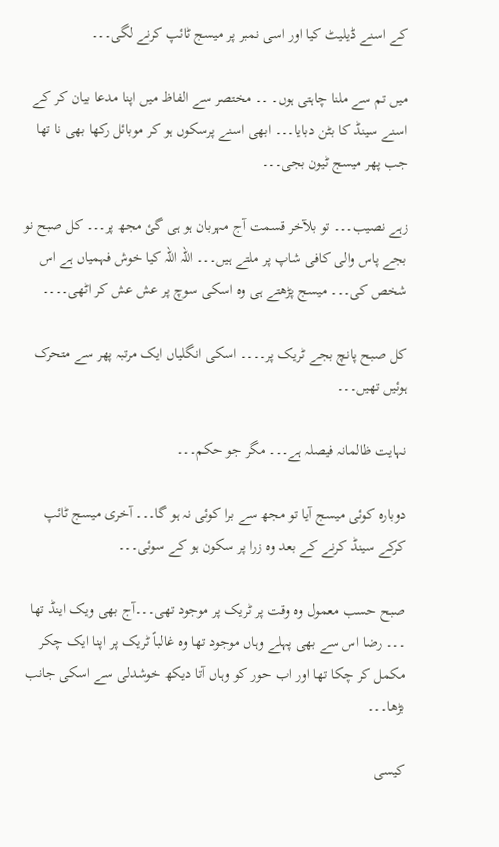کے اسنے ڈیلیٹ کیا اور اسی نمبر پر میسج ٹائپ کرنے لگی۔۔۔

میں تم سے ملنا چاہتی ہوں۔ ۔۔ مختصر سے الفاظ میں اپنا مدعا بیان کر کے اسنے سینڈ کا بٹن دبایا۔۔۔ ابھی اسنے پرسکوں ہو کر موبائل رکھا بھی نا تھا جب پھر میسج ٹیون بجی۔۔۔

زہے نصیب۔۔۔ تو بلآخر قسمت آج مہربان ہو ہی گئ مجھ پر۔۔۔ کل صبح نو بجے پاس والی کافی شاپ پر ملتے ہیں۔۔۔ اللہ اللہ کیا خوش فہمیاں ہے اس شخص کی۔۔۔ میسج پڑھتے ہی وہ اسکی سوچ پر عش عش کر اٹھی۔۔۔۔

کل صبح پانچ بجے ٹریک پر۔۔۔۔ اسکی انگلیاں ایک مرتبہ پھر سے متحرک ہوئیں تھیں۔۔۔

نہایت ظالمانہ فیصلہ ہے۔۔۔ مگر جو حکم۔۔۔

دوبارہ کوئی میسج آیا تو مجھ سے برا کوئی نہ ہو گا۔۔۔ آخری میسج ٹائپ کرکے سینڈ کرنے کے بعد وہ زرا پر سکون ہو کے سوئی۔۔۔

صبح حسب معمول وہ وقت پر ٹریک پر موجود تھی۔۔۔آج بھی ویک اینڈ تھا ۔۔۔ رضا اس سے بھی پہلے وہاں موجود تھا وہ غالباً ٹریک پر اپنا ایک چکر مکمل کر چکا تھا اور اب حور کو وہاں آتا دیکھ خوشدلی سے اسکی جانب بڑھا۔۔۔

کیسی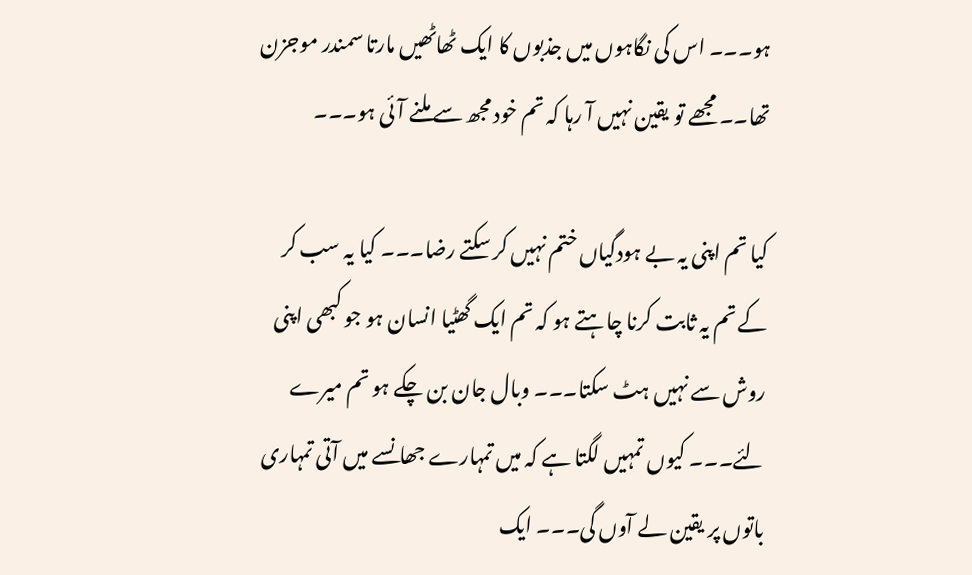ہو۔۔۔ اس کی نگاہوں میں جذبوں کا ایک ٹھاٹھیں مارتا سمندر موجزن تھا۔۔ مجھے تو یقین نہیں آ رہا کہ تم خود مجھ سے ملنے آئی ہو۔۔۔

کیا تم اپنی یہ بے ہودگیاں ختم نہیں کر سکتے رضا۔۔۔ کیا یہ سب کر کے تم یہ ثابت کرنا چاہتے ہو کہ تم ایک گھٹیا انسان ہو جو کبھی اپنی روش سے نہیں ہٹ سکتا۔۔۔ وبال جان بن چکے ہو تم میرے لئے۔۔۔ کیوں تمہیں لگتا ہے کہ میں تمہارے جھانسے میں آتی تمہاری باتوں پر یقین لے آوں گی۔۔۔ ایک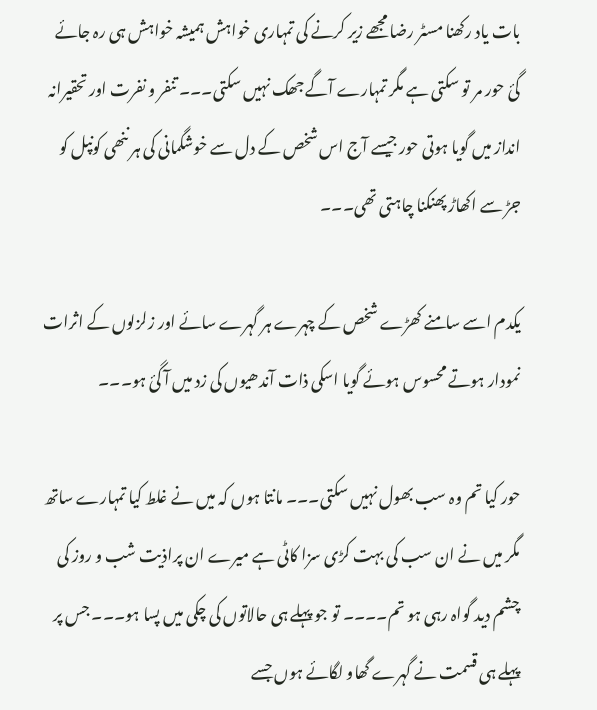بات یاد رکھنا مسٹر رضا مجھے زیر کرنے کی تمہاری خواہش ہمیشہ خواہش ہی رہ جائے گئ حور مر تو سکتی ہے مگر تمہارے آگے جھک نہیں سکتی۔۔۔ تنفر و نفرت اور تحقیرانہ انداز میں گویا ہوتی حور جیسے آج اس شخص کے دل سے خوشگمانی کی ہر ننھی کونپل کو جڑ سے اکھاڑ پھنکنا چاہتی تھی۔۔۔

یکدم اسے سامنے کھڑے شخص کے چہرے ہر گہرے سائے اور زلزلوں کے اثرات نمودار ہوتے محسوس ہوئے گویا اسکی ذات آندھیوں کی زد میں آ گئ ہو۔۔۔

حور کیا تم وہ سب بھول نہیں سکتی۔۔۔ مانتا ہوں کہ میں نے غلط کیا تمہارے ساتھ مگر میں نے ان سب کی بہت کڑی سزا کاٹی ہے میرے ان پراذیت شب و روز کی چشم دید گواہ رہی ہو تم۔۔۔۔ تو جو پہلے ہی حالاتوں کی چکی میں پسا ہو۔۔۔ جس پر پہلے ہی قسمت نے گہرے گھاو لگائے ہوں جسے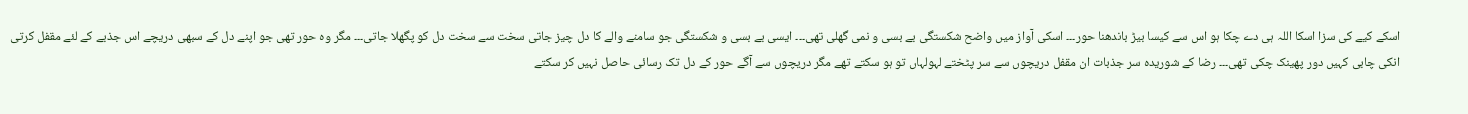اسکے کیے کی سزا اسکا اللہ ہی دے چکا ہو اس سے کیسا بیڑ باندھنا حور۔۔۔ اسکی آواز میں واضح شکستگی بے بسی و نمی گھلی تھی۔۔۔ ایسی بے بسی و شکستگی جو سامنے والے کا دل چیز جاتی سخت سے سخت دل کو پگھلا جاتی۔۔۔ مگر وہ حور تھی جو اپنے دل کے سبھی دریچے اس جذبے کے لئے مقفل کرتی انکی چابی کہیں دور پھینک چکی تھی۔۔۔ رضا کے شوریدہ سر جذبات ان مقفل دریچوں سے سر پٹختے لہولہاں تو ہو سکتے تھے مگر دریچوں سے آگے حور کے دل تک رسائی حاصل نہیں کر سکتے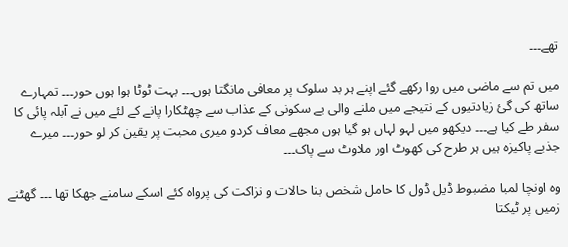تھے۔۔۔

میں تم سے ماضی میں روا رکھے گئے اپنے ہر بد سلوک پر معافی مانگتا ہوں۔۔۔ بہت ٹوٹا ہوا ہوں حور۔۔۔ تمہارے ساتھ کی گئ زیادتیوں کے نتیجے میں ملنے والی بے سکونی کے عذاب سے چھٹکارا پانے کے لئے میں نے آبلہ پائی کا سفر طے کیا ہے۔۔۔ دیکھو میں لہو لہاں ہو گیا ہوں مجھے معاف کردو میری محبت پر یقین کر لو حور۔۔۔ میرے جذبے پاکیزہ ہیں ہر طرح کی کھوٹ اور ملاوٹ سے پاک۔۔۔

وہ اونچا لمبا مضبوط ڈیل ڈول کا حامل شخص بنا حالات و نزاکت کی پرواہ کئے اسکے سامنے جھکا تھا ۔۔۔ گھٹنے زمیں پر ٹیکتا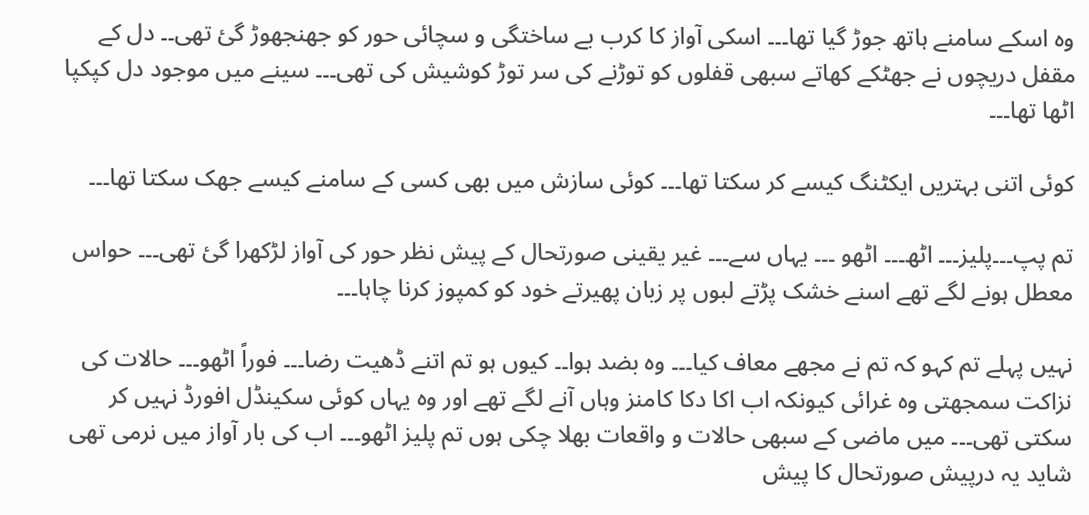وہ اسکے سامنے ہاتھ جوڑ گیا تھا۔۔۔ اسکی آواز کا کرب بے ساختگی و سچائی حور کو جھنجھوڑ گئ تھی۔۔ دل کے مقفل دریچوں نے جھٹکے کھاتے سبھی قفلوں کو توڑنے کی سر توڑ کوشیش کی تھی۔۔۔ سینے میں موجود دل کپکپا اٹھا تھا۔۔۔

کوئی اتنی بہتریں ایکٹنگ کیسے کر سکتا تھا۔۔۔ کوئی سازش میں بھی کسی کے سامنے کیسے جھک سکتا تھا۔۔۔

تم پپ۔۔۔پلیز۔۔۔ اٹھ۔۔۔ اٹھو ۔۔۔ یہاں سے۔۔۔ غیر یقینی صورتحال کے پیش نظر حور کی آواز لڑکھرا گئ تھی۔۔۔ حواس معطل ہونے لگے تھے اسنے خشک پڑتے لبوں پر زبان پھیرتے خود کو کمپوز کرنا چاہا۔۔۔

نہیں پہلے تم کہو کہ تم نے مجھے معاف کیا۔۔۔ وہ بضد ہوا۔۔ کیوں ہو تم اتنے ڈھیت رضا۔۔۔ فوراً اٹھو۔۔۔ حالات کی نزاکت سمجھتی وہ غرائی کیونکہ اب اکا دکا کامنز وہاں آنے لگے تھے اور وہ یہاں کوئی سکینڈل افورڈ نہیں کر سکتی تھی۔۔۔ میں ماضی کے سبھی حالات و واقعات بھلا چکی ہوں تم پلیز اٹھو۔۔۔ اب کی بار آواز میں نرمی تھی شاید یہ درپیش صورتحال کا پیش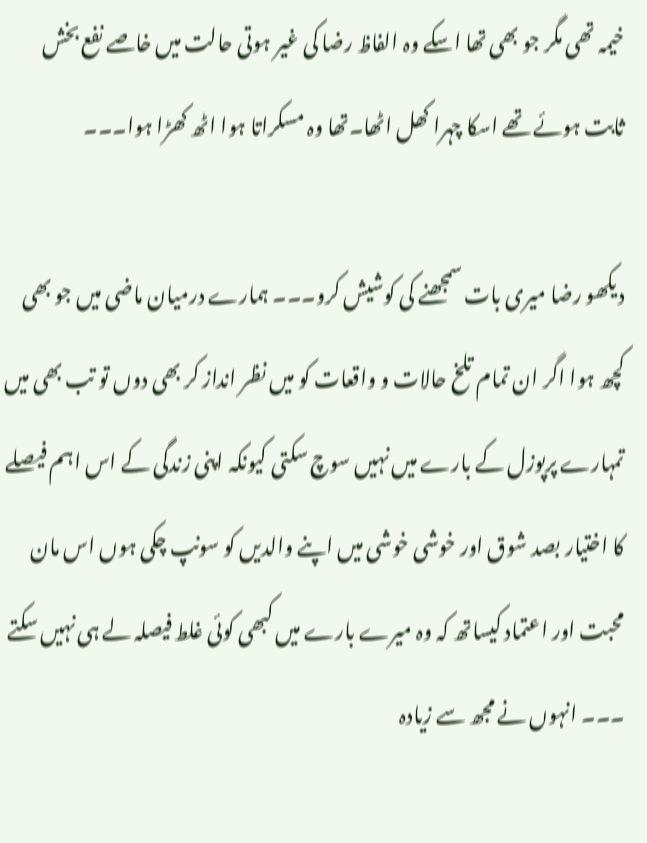خیمہ تھی مگر جو بھی تھا اسکے وہ الفاظ رضا کی غیر ہوتی حالت میں خاصے نفع بخش ثابت ہوئے تھے اسکا چہرا کھل اٹھا۔تھا وہ مسکراتا ہوا اٹھ کھڑا ہوا۔۔۔

دیکھو رضا میری بات سمجھنے کی کوشیش کرو۔۔۔ ہمارے درمیان ماضی میں جو بھی کچھ ہوا اگر ان تمام تلخ حالات و واقعات کو میں نظر انداز کر بھی دوں تو تب بھی میں تمہارے پرپوزل کے بارے میں نہیں سوچ سکتی کیونکہ اپنی زندگی کے اس اہم فیصلے کا اختیار بصد شوق اور خوشی خوشی میں اپنے والدیں کو سونپ چکی ہوں اس مان محبت اور اعتماد کیساتھ کہ وہ میرے بارے میں کبھی کوئی غلط فیصلہ لے ہی نہیں سکتے ۔۔۔ انہوں نے مجھ سے زیادہ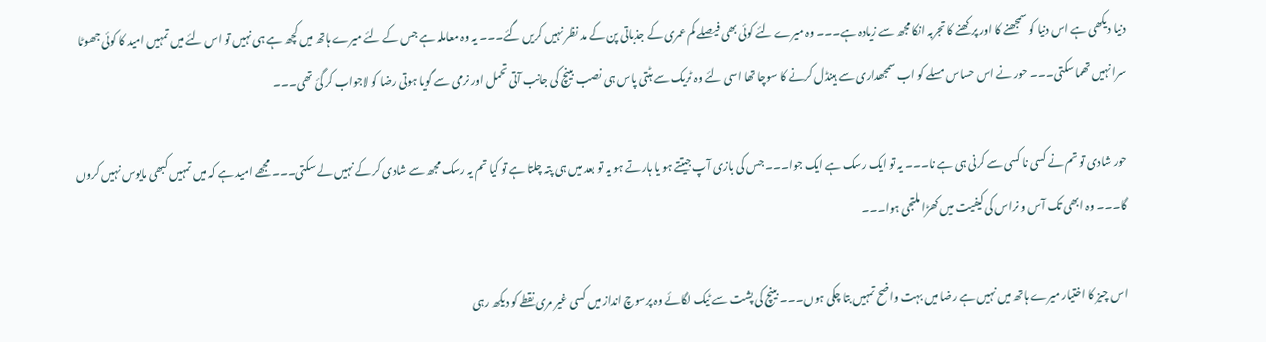دنیا دیکھی ہے اس دنیا کو سمجھنے کا اور پرکھنے کا تجربہ انکا مجھ سے زیادہ ہے۔۔۔ وہ میرے لئے کوئی بھی فیصلے کم عمری کے جذباتی پن کے مد نظر نہیں کریں گئے۔۔۔ یہ وہ معاملہ ہے جس کے لئے میرے ہاتھ میں کچھ ہے ہی نہیں تو اس لئے میں تمہیں امید کا کوئی جھوٹا سرا نہیں تھما سکتی۔۔۔ حور نے اس حساس مسلے کو اب سمجھداری سے ہینڈل کرنے کا سوچا تھا اسی لئے وہ ٹریک سے ہٹتی پاس ہی نصب بینچ کی جانب آتی تحمل اور نرمی سے گویا ہوتی رضا کو لاجواب کر گئ تھی۔۔۔

حور شادی تو تم نے کسی نا کسی سے کرنی ہی ہے نا۔۔۔ یہ تو ایک رسک ہے ایک جوا۔۔۔ جس کی بازی آپ جیتتے ہو یا ہارتے ہو یہ تو بعد میں ہی پتہ چلتا ہے تو کیا تم یہ رسک مجھ سے شادی کر کے نہیں لے سکتی۔۔۔ مجھے امید ہے کہ میں تمہیں کبھی مایوس نہیں کروں گا۔۔۔ وہ ابھی تک آس و نراس کی کیفیت میں کھڑا ملتجی ہوا۔۔۔

اس چیز کا اختیار میرے ہاتھ میں نہیں ہے رضا میں بہت واضح تمہیں بتا چکی ہوں۔۔۔ بینچ کی پشت سے ٹیک لگائے وہ پرسوچ انداز میں کسی غیر مری نقطے کو دیکھ رہی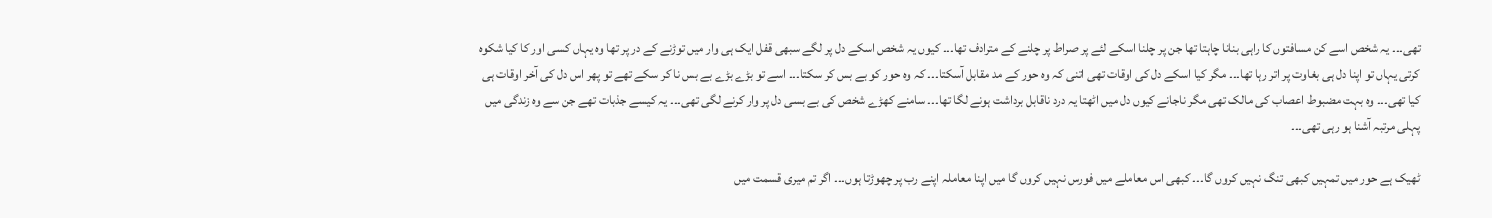تھی۔۔۔ یہ شخص اسے کن مسافتوں کا راہی بنانا چاہتا تھا جن پر چلنا اسکے لئے پر صراط پر چلنے کے مترادف تھا۔۔۔ کیوں یہ شخص اسکے دل پر لگے سبھی قفل ایک ہی وار میں توڑنے کے در پر تھا وہ یہاں کسی اور کا کیا شکوہ کرتی یہاں تو اپنا دل ہی بغاوت پر اتر رہا تھا۔۔۔ مگر کیا اسکے دل کی اوقات تھی اتنی کہ وہ حور کے مد مقابل آسکتا۔۔۔ کہ وہ حور کو بے بس کر سکتا۔۔۔ اسے تو بڑے بڑے بے بس نا کر سکے تھے تو پھر اس دل کی آخر اوقات ہی کیا تھی۔۔۔ وہ بہت مضبوط اعصاب کی مالک تھی مگر ناجانے کیوں دل میں اٹھتا یہ درد ناقابل برداشت ہونے لگا تھا۔۔۔ سامنے کھڑے شخص کی بے بسی دل پر وار کرنے لگی تھی۔۔۔ یہ کیسے جذبات تھے جن سے وہ زندگی میں پہلی مرتبہ آشنا ہو رہی تھی۔۔۔

ٹھیک ہے حور میں تمہیں کبھی تنگ نہیں کروں گا۔۔۔ کبھی اس معاملے میں فورس نہیں کروں گا میں اپنا معاملہ اپنے رب پر چھوڑتا ہوں۔۔۔ اگر تم میری قسمت میں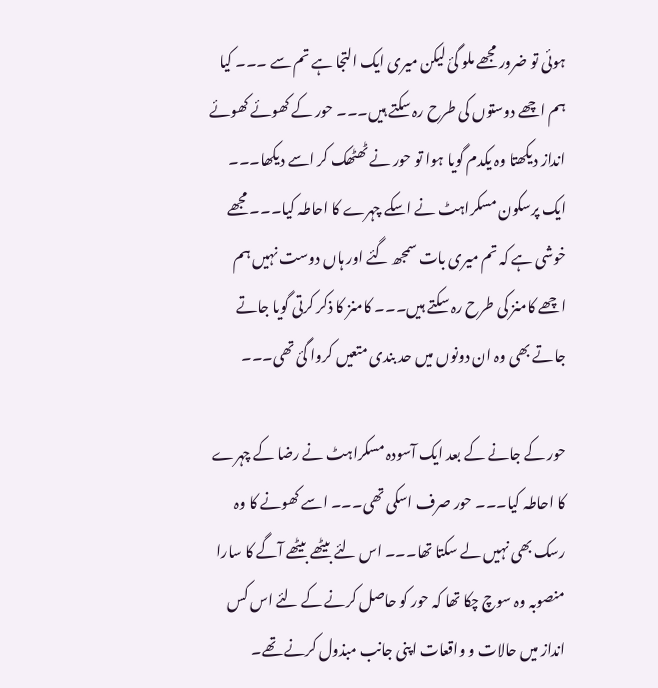ہوئی تو ضرور مجھے ملو گئ لیکن میری ایک التجا ہے تم سے ۔۔۔ کیا ہم اچھے دوستوں کی طرح رہ سکتے ہیں۔۔۔ حور کے کھوئے کھوئے انداز دیکھتا وہ یکدم گویا ہوا تو حور نے ٹھٹھک کر اسے دیکھا۔۔۔ ایک پرسکون مسکراہٹ نے اسکے چہرے کا احاطہ کیا۔۔۔ مجھے خوشی ہے کہ تم میری بات سمجھ گئے اور ہاں دوست نہیں ہم اچھے کامنز کی طرح رہ سکتے ہیں۔۔۔ کامنز کا ذکر کرتی گویا جاتے جاتے بھی وہ ان دونوں میں حد بندی متعیں کروا گئ تھی۔۔۔

حور کے جانے کے بعد ایک آسودہ مسکراہٹ نے رضا کے چہرے کا احاطہ کیا۔۔۔ حور صرف اسکی تھی۔۔۔ اسے کھونے کا وہ رسک بھی نہیں لے سکتا تھا۔۔۔ اس لئے بیٹھے بیٹھے آگے کا سارا منصوبہ وہ سوچ چکا تھا کہ حور کو حاصل کرنے کے لئے اس کس انداز میں حالات و واقعات اپنی جانب مبذول کرنے تھے۔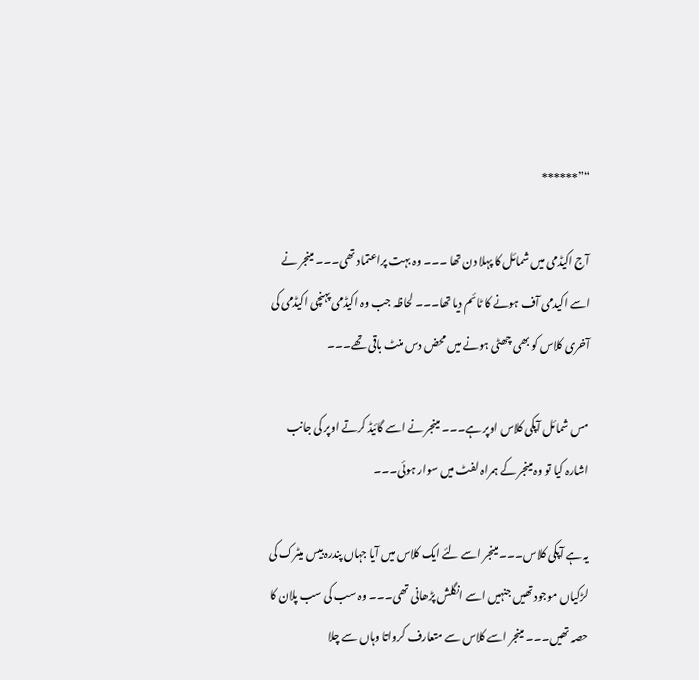“”******

آج اکیڈمی میں شمائل کا پہلا دن تھا ۔۔۔ وہ بہت پراعتماد تھی۔۔۔ مینجر نے اسے اکیدمی آف ہونے کا ٹائم دیا تھا۔۔۔ لحاظہ جب وہ اکیڈمی پہنچی اکیڈمی کی آخری کلاس کو بھی چھٹی ہونے میں محض دس منٹ باقی تھے۔۔۔

مس شمائل آپکی کلاس اوپر ہے۔۔۔ مینجر نے اسے گائیڈ کرتے اوپر کی جانب اشارہ کیا تو وہ مینجر کے ہمراہ لفٹ میں سوار ہوئی۔۔۔

یہ ہے آپکی کلاس۔۔۔ مینجر اسے لئے ایک کلاس میں آیا جہاں پندرہ بیس میٹرک کی لڑکیاں موجود تھیں جنہیں اسے انگلش پڑھانی تھی۔۔۔ وہ سب کی سب پلان کا حصہ تھیں۔۔۔ مینجر اسے کلاس سے متعارف کرواتا وہاں سے چلا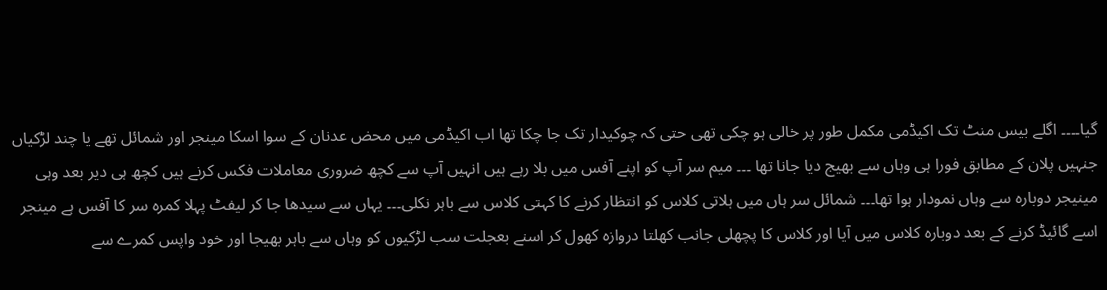گیا۔۔۔۔ اگلے بیس منٹ تک اکیڈمی مکمل طور پر خالی ہو چکی تھی حتی کہ چوکیدار تک جا چکا تھا اب اکیڈمی میں محض عدنان کے سوا اسکا مینجر اور شمائل تھے یا چند لڑکیاں جنہیں پلان کے مطابق فورا ہی وہاں سے بھیج دیا جانا تھا ۔۔۔ میم سر آپ کو اپنے آفس میں بلا رہے ہیں انہیں آپ سے کچھ ضروری معاملات فکس کرنے ہیں کچھ ہی دیر بعد وہی مینیجر دوبارہ سے وہاں نمودار ہوا تھا۔۔۔ شمائل سر ہاں میں ہلاتی کلاس کو انتظار کرنے کا کہتی کلاس سے باہر نکلی۔۔۔ یہاں سے سیدھا جا کر لیفٹ پہلا کمرہ سر کا آفس ہے مینجر اسے گائیڈ کرنے کے بعد دوبارہ کلاس میں آیا اور کلاس کا پچھلی جانب کھلتا دروازہ کھول کر اسنے بعجلت سب لڑکیوں کو وہاں سے باہر بھیجا اور خود واپس کمرے سے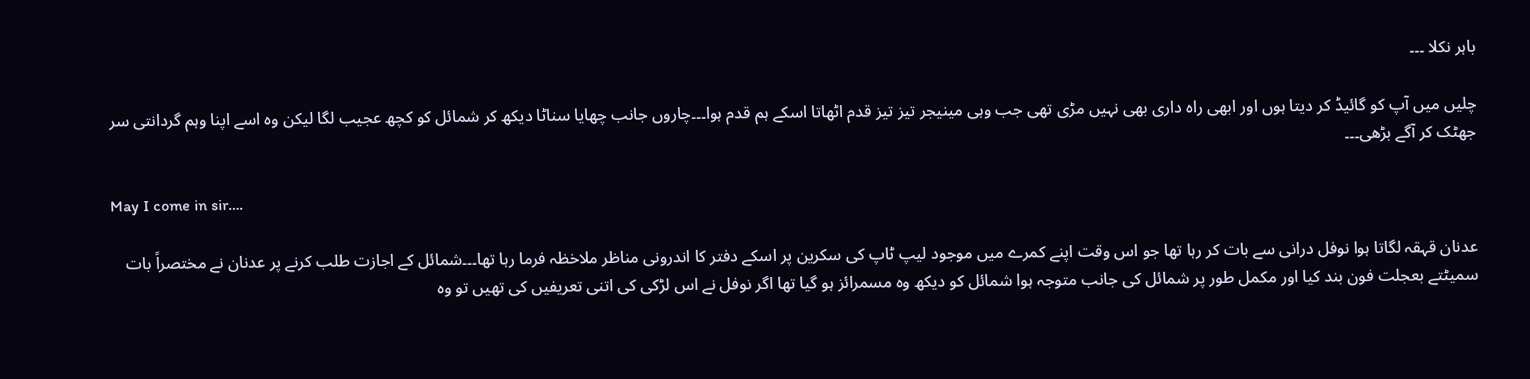باہر نکلا ۔۔۔

چلیں میں آپ کو گائیڈ کر دیتا ہوں اور ابھی راہ داری بھی نہیں مڑی تھی جب وہی مینیجر تیز تیز قدم اٹھاتا اسکے ہم قدم ہوا۔۔۔چاروں جانب چھایا سناٹا دیکھ کر شمائل کو کچھ عجیب لگا لیکن وہ اسے اپنا وہم گردانتی سر جھٹک کر آگے بڑھی۔۔۔

May I come in sir….

عدنان قہقہ لگاتا ہوا نوفل درانی سے بات کر رہا تھا جو اس وقت اپنے کمرے میں موجود لیپ ٹاپ کی سکرین پر اسکے دفتر کا اندرونی مناظر ملاخظہ فرما رہا تھا۔۔۔شمائل کے اجازت طلب کرنے پر عدنان نے مختصراً بات سمیٹتے بعجلت فون بند کیا اور مکمل طور پر شمائل کی جانب متوجہ ہوا شمائل کو دیکھ وہ مسمرائز ہو گیا تھا اگر نوفل نے اس لڑکی کی اتنی تعریفیں کی تھیں تو وہ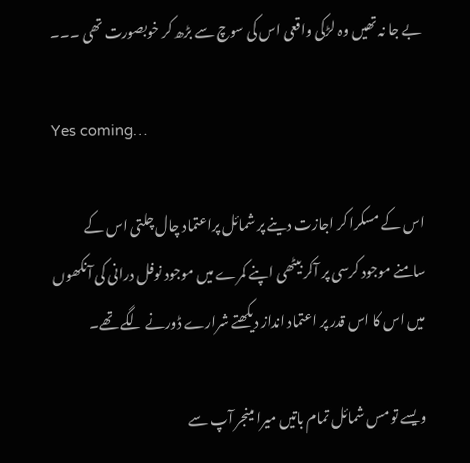بے جا نہ تھیں وہ لڑکی واقعی اس کی سوچ سے بڑھ کر خوبصورت تھی ۔۔۔

Yes coming…

اس کے مسکرا کر اجازت دینے پر شمائل پراعتماد چال چلتی اس کے سامنے موجود کرسی پر آکر بیٹھی اپنے کمرے میں موجود نوفل درانی کی آنکھوں میں اس کا اس قدر پر اعتماد انداز دیکھتے شرارے ڈورنے لگے تھے۔

ویسے تو مس شمائل تمام باتیں میرا مینجر آپ سے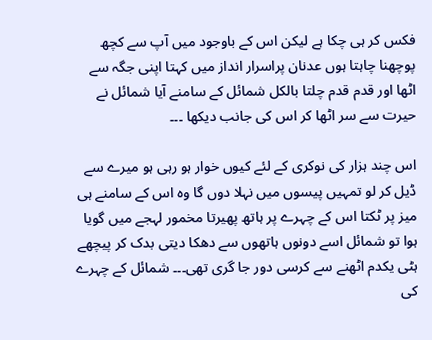فکس کر ہی چکا ہے لیکن اس کے باوجود میں آپ سے کچھ پوچھنا چاہتا ہوں عدنان پراسرار انداز میں کہتا اپنی جگہ سے اٹھا اور قدم قدم چلتا بالکل شمائل کے سامنے آیا شمائل نے حیرت سے سر اٹھا کر اس کی جانب دیکھا ۔۔۔

اس چند ہزار کی نوکری کے لئے کیوں خوار ہو رہی ہو میرے سے ڈیل کر لو تمہیں پیسوں میں نہلا دوں گا وہ اس کے سامنے ہی میز پر ٹکتا اس کے چہرے پر ہاتھ پھیرتا مخمور لہجے میں گویا ہوا تو شمائل اسے دونوں ہاتھوں سے دھکا دیتی بدک کر پیچھے ہٹی یکدم اٹھنے سے کرسی دور جا گری تھی۔۔۔ شمائل کے چہرے کی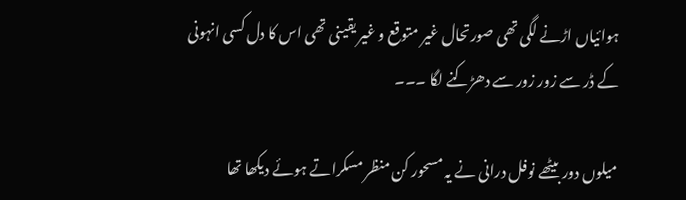ہوائیاں اڑنے لگی تھی صورتحال غیر متوقع و غیر یقینی تھی اس کا دل کسی انہونی کے ڈر سے زور زور سے دھڑکنے لگا ۔۔۔

میلوں دور بیٹھے نوفل درانی نے یہ مسحور کن منظر مسکراتے ہوئے دیکھا تھا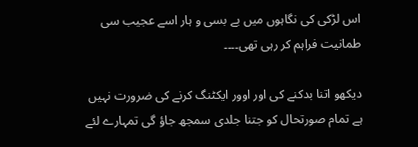اس لڑکی کی نگاہوں میں بے بسی و ہار اسے عجیب سی طمانیت فراہم کر رہی تھی۔۔۔۔

دیکھو اتنا بدکنے کی اور اوور ایکٹنگ کرنے کی ضرورت نہیں ہے تمام صورتحال کو جتنا جلدی سمجھ جاؤ گی تمہارے لئے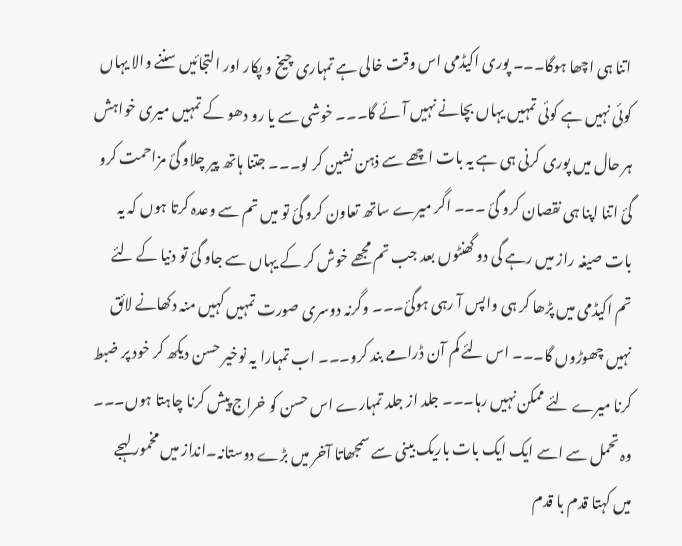اتنا ہی اچھا ہوگا۔۔۔ پوری اکیڈمی اس وقت خالی ہے تمہاری چیخ و پکار اور التجائیں سننے والا یہاں کوئی نہیں ہے کوئی تمہیں یہاں بچانے نہیں آئے گا۔۔۔ خوشی سے یا رو دھو کے تمہیں میری خواہش ہر حال میں پوری کرنی ہی ہے یہ بات اچھے سے ذہن نشین کر لو۔۔۔ جتنا ہاتھ پیر چلاو گئ مزاحمت کرو گئ اتنا اپنا ہی نقصان کرو گئ ۔۔۔ اگر میرے ساتھ تعاون کرو گئ تو میں تم سے وعدہ کرتا ہوں کہ یہ بات صیغہ راز میں رہے گی دو گھنٹوں بعد جب تم مجھے خوش کر کے یہاں سے جاو گئ تو دنیا کے لئے تم اکیڈمی میں پڑھا کر ہی واپس آ رہی ہوگئ۔۔۔ وگرنہ دوسری صورت تمہیں کہیں منہ دکھانے لائق نہیں چھوڑوں گا۔۔۔ اس لئے کم آن ڈرامے بند کرو۔۔۔ اب تمہارا یہ نوخیر حسن دیکھ کر خود پر ضبط کرنا میرے لئے ممکن نہیں رہا۔۔۔ جلد از جلد تمہارے اس حسن کو خراج پیش کرنا چاہتا ہوں۔۔۔ وہ تحمل سے اسے ایک ایک بات باریک بینی سے سمجھاتا آخر میں بڑے دوستانہ۔انداز میں مخمور لہجے میں کہتا قدم با قدم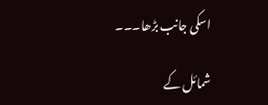اسکی جانب بڑھا۔۔۔

شمائل کے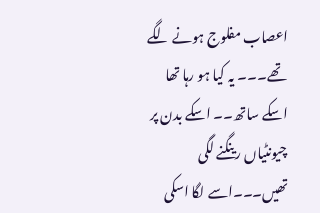اعصاب مفلوج ہونے لگے تھے۔۔۔ یہ کیا ہو رہا تھا اسکے ساتھ۔۔ اسکے بدن پر چیونٹیاں رینگنے لگی تھیں۔۔۔اسے لگا اسکی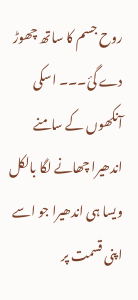روح جسم کا ساتھ چھوڑ دے گئ۔۔۔ اسکی آنکھوں کے سامنے اندھیرا چھانے لگا بالکل ویسا ہی اندھیرا جو اسے اپنی قسمت پر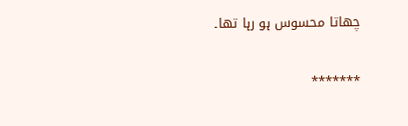چھاتا محسوس ہو رہا تھا۔

*******